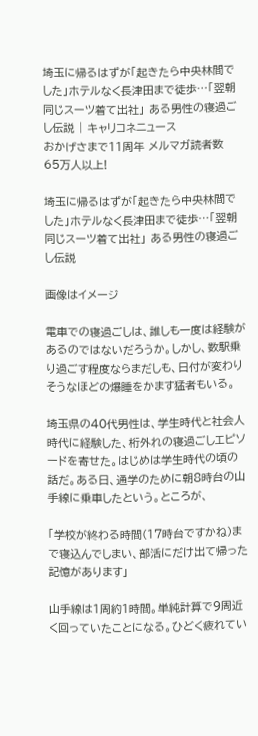埼玉に帰るはずが「起きたら中央林間でした」ホテルなく長津田まで徒歩…「翌朝同じスーツ着て出社」 ある男性の寝過ごし伝説 | キャリコネニュース
おかげさまで11周年 メルマガ読者数
65万人以上!

埼玉に帰るはずが「起きたら中央林間でした」ホテルなく長津田まで徒歩…「翌朝同じスーツ着て出社」 ある男性の寝過ごし伝説

画像はイメージ

電車での寝過ごしは、誰しも一度は経験があるのではないだろうか。しかし、数駅乗り過ごす程度ならまだしも、日付が変わりそうなほどの爆睡をかます猛者もいる。

埼玉県の40代男性は、学生時代と社会人時代に経験した、桁外れの寝過ごしエピソードを寄せた。はじめは学生時代の頃の話だ。ある日、通学のために朝8時台の山手線に乗車したという。ところが、

「学校が終わる時間(17時台ですかね)まで寝込んでしまい、部活にだけ出て帰った記憶があります」

山手線は1周約1時間。単純計算で9周近く回っていたことになる。ひどく疲れてい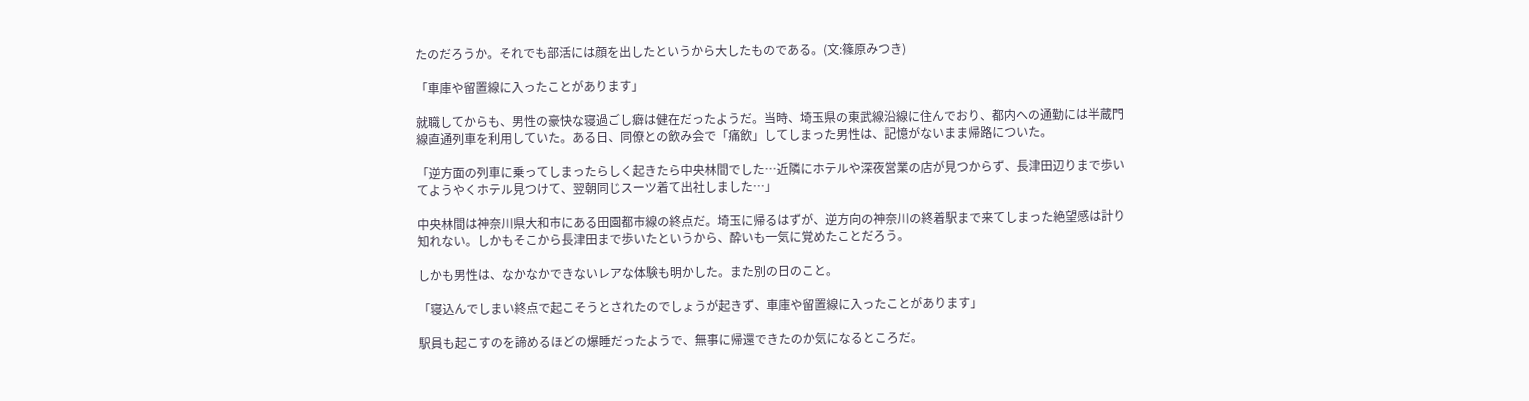たのだろうか。それでも部活には顔を出したというから大したものである。(文:篠原みつき)

「車庫や留置線に入ったことがあります」

就職してからも、男性の豪快な寝過ごし癖は健在だったようだ。当時、埼玉県の東武線沿線に住んでおり、都内への通勤には半蔵門線直通列車を利用していた。ある日、同僚との飲み会で「痛飲」してしまった男性は、記憶がないまま帰路についた。

「逆方面の列車に乗ってしまったらしく起きたら中央林間でした…近隣にホテルや深夜営業の店が見つからず、長津田辺りまで歩いてようやくホテル見つけて、翌朝同じスーツ着て出社しました…」

中央林間は神奈川県大和市にある田園都市線の終点だ。埼玉に帰るはずが、逆方向の神奈川の終着駅まで来てしまった絶望感は計り知れない。しかもそこから長津田まで歩いたというから、酔いも一気に覚めたことだろう。

しかも男性は、なかなかできないレアな体験も明かした。また別の日のこと。

「寝込んでしまい終点で起こそうとされたのでしょうが起きず、車庫や留置線に入ったことがあります」

駅員も起こすのを諦めるほどの爆睡だったようで、無事に帰還できたのか気になるところだ。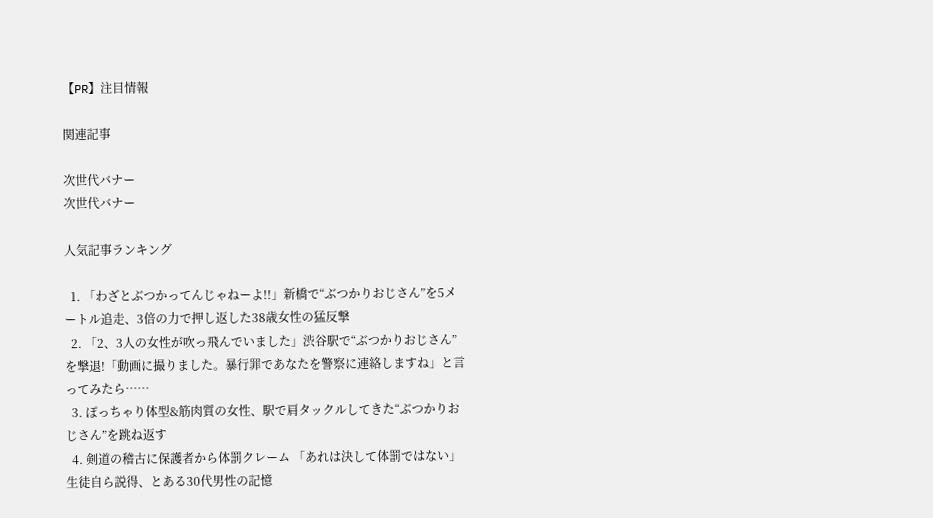【PR】注目情報

関連記事

次世代バナー
次世代バナー

人気記事ランキング

  1. 「わざとぶつかってんじゃねーよ!!」新橋で“ぶつかりおじさん”を5メートル追走、3倍の力で押し返した38歳女性の猛反撃
  2. 「2、3人の女性が吹っ飛んでいました」渋谷駅で“ぶつかりおじさん”を撃退!「動画に撮りました。暴行罪であなたを警察に連絡しますね」と言ってみたら……
  3. ぽっちゃり体型&筋肉質の女性、駅で肩タックルしてきた“ぶつかりおじさん”を跳ね返す
  4. 剣道の稽古に保護者から体罰クレーム 「あれは決して体罰ではない」生徒自ら説得、とある30代男性の記憶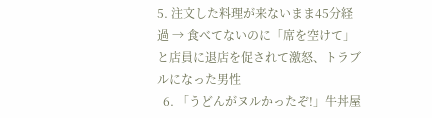5. 注文した料理が来ないまま45分経過 → 食べてないのに「席を空けて」と店員に退店を促されて激怒、トラブルになった男性
  6. 「うどんがヌルかったぞ!」牛丼屋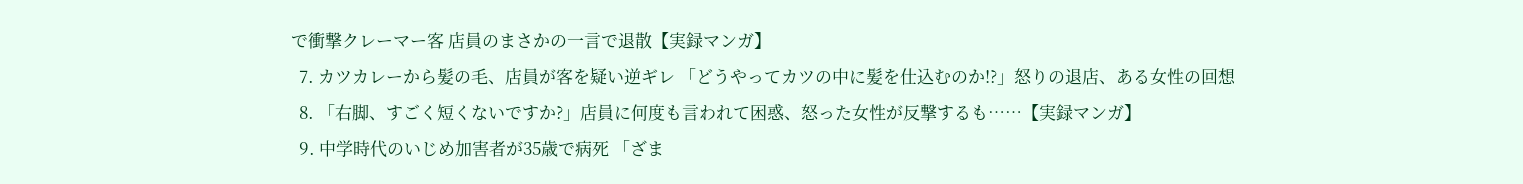で衝撃クレーマー客 店員のまさかの一言で退散【実録マンガ】
  7. カツカレーから髪の毛、店員が客を疑い逆ギレ 「どうやってカツの中に髪を仕込むのか!?」怒りの退店、ある女性の回想
  8. 「右脚、すごく短くないですか?」店員に何度も言われて困惑、怒った女性が反撃するも……【実録マンガ】
  9. 中学時代のいじめ加害者が35歳で病死 「ざま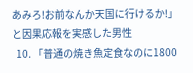あみろ!お前なんか天国に行けるか!」と因果応報を実感した男性
  10. 「普通の焼き魚定食なのに1800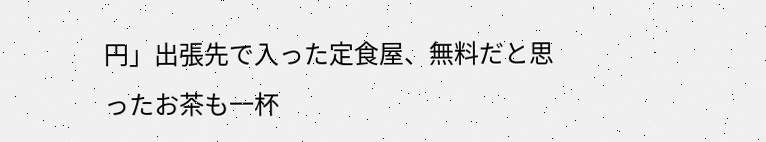円」出張先で入った定食屋、無料だと思ったお茶も一杯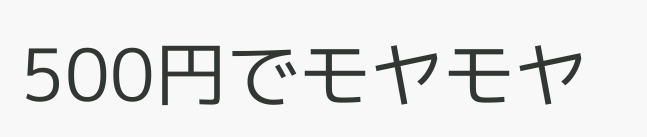500円でモヤモヤ